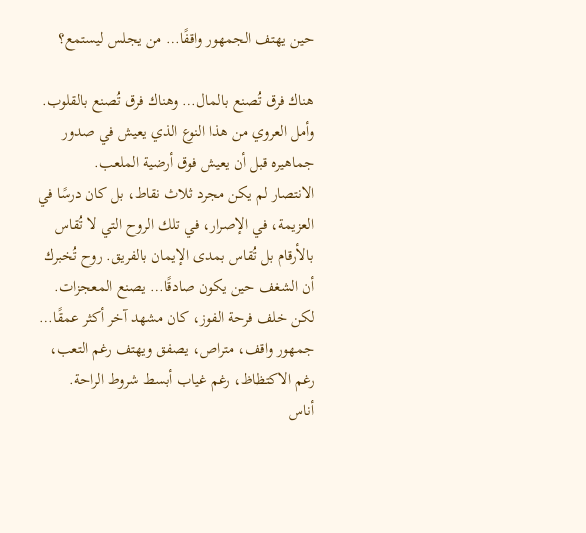حين يهتف الجمهور واقفًا… من يجلس ليستمع؟

هناك فرق تُصنع بالمال… وهناك فرق تُصنع بالقلوب.
وأمل العروي من هذا النوع الذي يعيش في صدور جماهيره قبل أن يعيش فوق أرضية الملعب.
الانتصار لم يكن مجرد ثلاث نقاط، بل كان درسًا في العزيمة، في الإصرار، في تلك الروح التي لا تُقاس بالأرقام بل تُقاس بمدى الإيمان بالفريق. روح تُخبرك أن الشغف حين يكون صادقًا… يصنع المعجزات.
لكن خلف فرحة الفوز، كان مشهد آخر أكثر عمقًا…
جمهور واقف، متراص، يصفق ويهتف رغم التعب، رغم الاكتظاظ، رغم غياب أبسط شروط الراحة.
أناس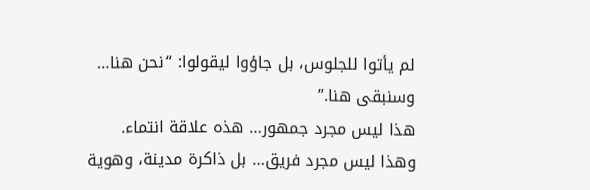لم يأتوا للجلوس، بل جاؤوا ليقولوا: “نحن هنا… وسنبقى هنا.”
هذا ليس مجرد جمهور… هذه علاقة انتماء.
وهذا ليس مجرد فريق… بل ذاكرة مدينة، وهوية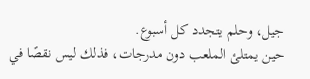جيل، وحلم يتجدد كل أسبوع.
حين يمتلئ الملعب دون مدرجات، فذلك ليس نقصًا في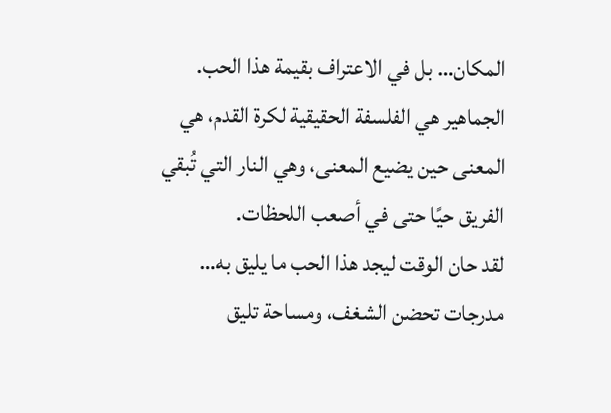المكان… بل في الاعتراف بقيمة هذا الحب.
الجماهير هي الفلسفة الحقيقية لكرة القدم، هي المعنى حين يضيع المعنى، وهي النار التي تُبقي الفريق حيًا حتى في أصعب اللحظات.
لقد حان الوقت ليجد هذا الحب ما يليق به…
مدرجات تحضن الشغف، ومساحة تليق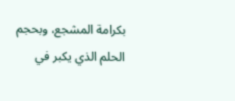بكرامة المشجع، وبحجم الحلم الذي يكبر في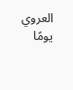العروي يومًا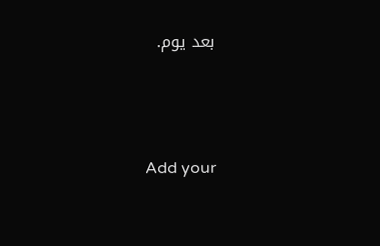بعد يوم.






Add your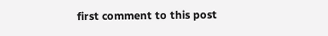first comment to this post